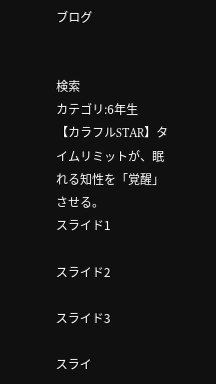ブログ


検索
カテゴリ:6年生
【カラフルSTAR】タイムリミットが、眠れる知性を「覚醒」させる。
スライド1

スライド2

スライド3

スライ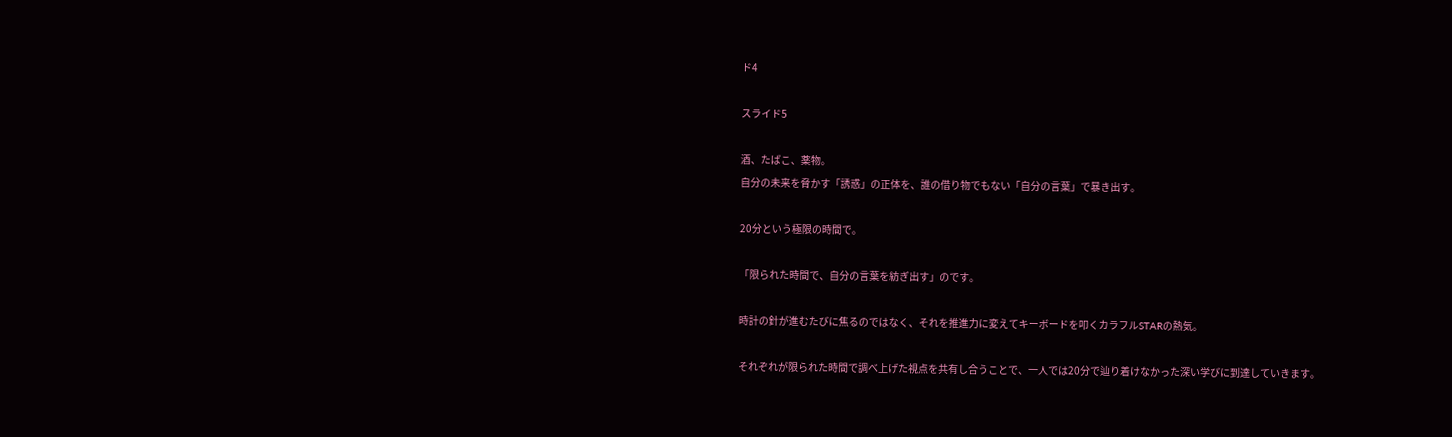ド4

スライド5

酒、たばこ、薬物。
自分の未来を脅かす「誘惑」の正体を、誰の借り物でもない「自分の言葉」で暴き出す。

20分という極限の時間で。

「限られた時間で、自分の言葉を紡ぎ出す」のです。

時計の針が進むたびに焦るのではなく、それを推進力に変えてキーボードを叩くカラフルSTARの熱気。

それぞれが限られた時間で調べ上げた視点を共有し合うことで、一人では20分で辿り着けなかった深い学びに到達していきます。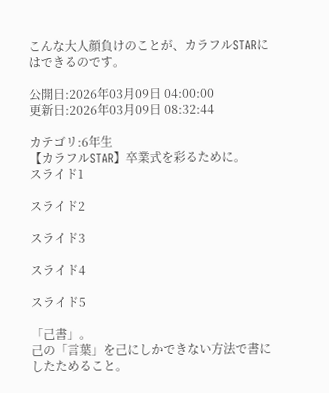こんな大人顔負けのことが、カラフルSTARにはできるのです。

公開日:2026年03月09日 04:00:00
更新日:2026年03月09日 08:32:44

カテゴリ:6年生
【カラフルSTAR】卒業式を彩るために。
スライド1

スライド2

スライド3

スライド4

スライド5

「己書」。
己の「言葉」を己にしかできない方法で書にしたためること。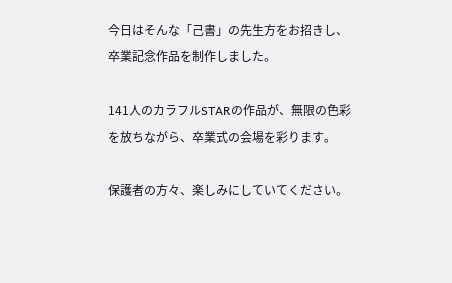今日はそんな「己書」の先生方をお招きし、卒業記念作品を制作しました。

141人のカラフルSTARの作品が、無限の色彩を放ちながら、卒業式の会場を彩ります。

保護者の方々、楽しみにしていてください。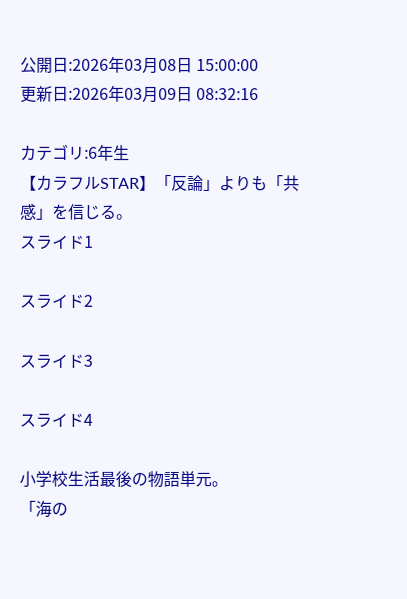公開日:2026年03月08日 15:00:00
更新日:2026年03月09日 08:32:16

カテゴリ:6年生
【カラフルSTAR】「反論」よりも「共感」を信じる。
スライド1

スライド2

スライド3

スライド4

小学校生活最後の物語単元。
「海の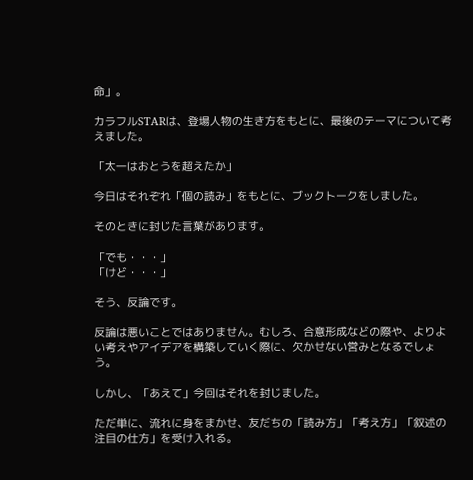命」。

カラフルSTARは、登場人物の生き方をもとに、最後のテーマについて考えました。

「太一はおとうを超えたか」

今日はそれぞれ「個の読み」をもとに、ブックトークをしました。

そのときに封じた言葉があります。

「でも・・・」
「けど・・・」

そう、反論です。

反論は悪いことではありません。むしろ、合意形成などの際や、よりよい考えやアイデアを構築していく際に、欠かせない営みとなるでしょう。

しかし、「あえて」今回はそれを封じました。

ただ単に、流れに身をまかせ、友だちの「読み方」「考え方」「叙述の注目の仕方」を受け入れる。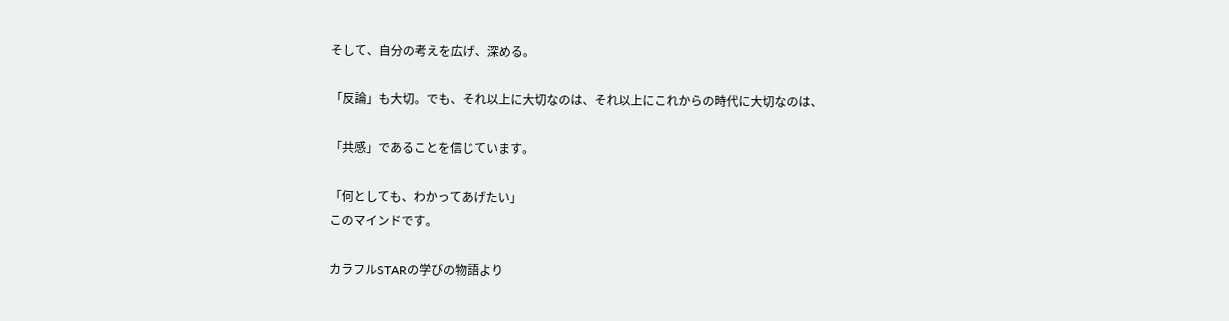そして、自分の考えを広げ、深める。

「反論」も大切。でも、それ以上に大切なのは、それ以上にこれからの時代に大切なのは、

「共感」であることを信じています。

「何としても、わかってあげたい」
このマインドです。

カラフルSTARの学びの物語より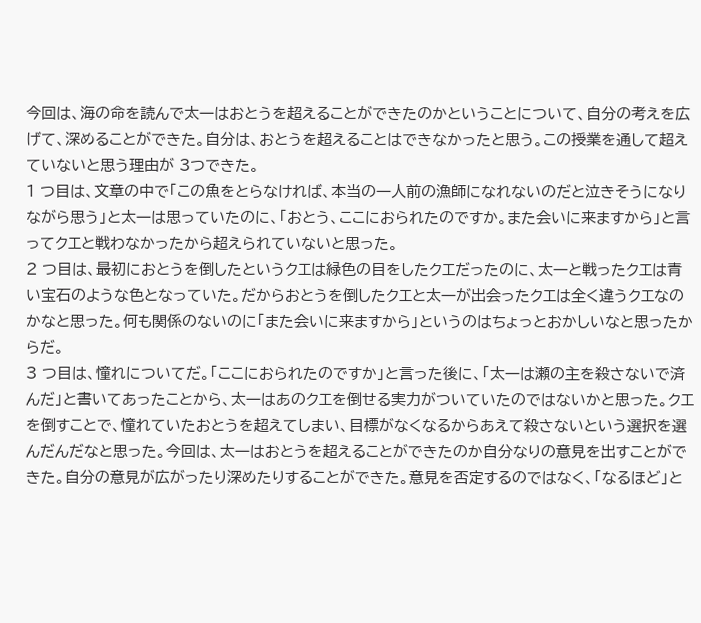今回は、海の命を読んで太一はおとうを超えることができたのかということについて、自分の考えを広げて、深めることができた。自分は、おとうを超えることはできなかったと思う。この授業を通して超えていないと思う理由が 3つできた。
1 つ目は、文章の中で「この魚をとらなければ、本当の一人前の漁師になれないのだと泣きそうになりながら思う」と太一は思っていたのに、「おとう、ここにおられたのですか。また会いに来ますから」と言ってクエと戦わなかったから超えられていないと思った。
2 つ目は、最初におとうを倒したというクエは緑色の目をしたクエだったのに、太一と戦ったクエは青い宝石のような色となっていた。だからおとうを倒したクエと太一が出会ったクエは全く違うクエなのかなと思った。何も関係のないのに「また会いに来ますから」というのはちょっとおかしいなと思ったからだ。
3 つ目は、憧れについてだ。「ここにおられたのですか」と言った後に、「太一は瀬の主を殺さないで済んだ」と書いてあったことから、太一はあのクエを倒せる実力がついていたのではないかと思った。クエを倒すことで、憧れていたおとうを超えてしまい、目標がなくなるからあえて殺さないという選択を選
んだんだなと思った。今回は、太一はおとうを超えることができたのか自分なりの意見を出すことができた。自分の意見が広がったり深めたりすることができた。意見を否定するのではなく、「なるほど」と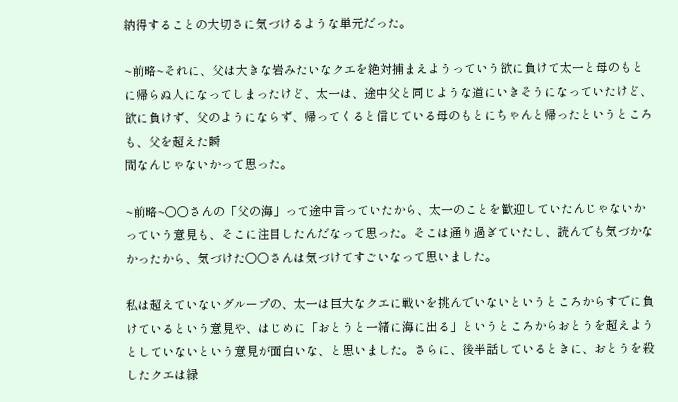納得することの大切さに気づけるような単元だった。

~前略~それに、父は大きな岩みたいなクエを絶対捕まえようっていう欲に負けて太一と母のもとに帰らぬ人になってしまったけど、太一は、途中父と同じような道にいきそうになっていたけど、欲に負けず、父のようにならず、帰ってくると信じている母のもとにちゃんと帰ったというところも、父を超えた瞬
間なんじゃないかって思った。

~前略~○○さんの「父の海」って途中言っていたから、太一のことを歓迎していたんじゃないかっていう意見も、そこに注目したんだなって思った。そこは通り過ぎていたし、読んでも気づかなかったから、気づけた○○さんは気づけてすごいなって思いました。

私は超えていないグループの、太一は巨大なクエに戦いを挑んでいないというところからすでに負けているという意見や、はじめに「おとうと一緒に海に出る」というところからおとうを超えようとしていないという意見が面白いな、と思いました。さらに、後半話しているときに、おとうを殺したクエは緑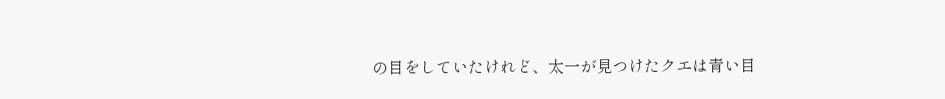の目をしていたけれど、太一が見つけたクエは青い目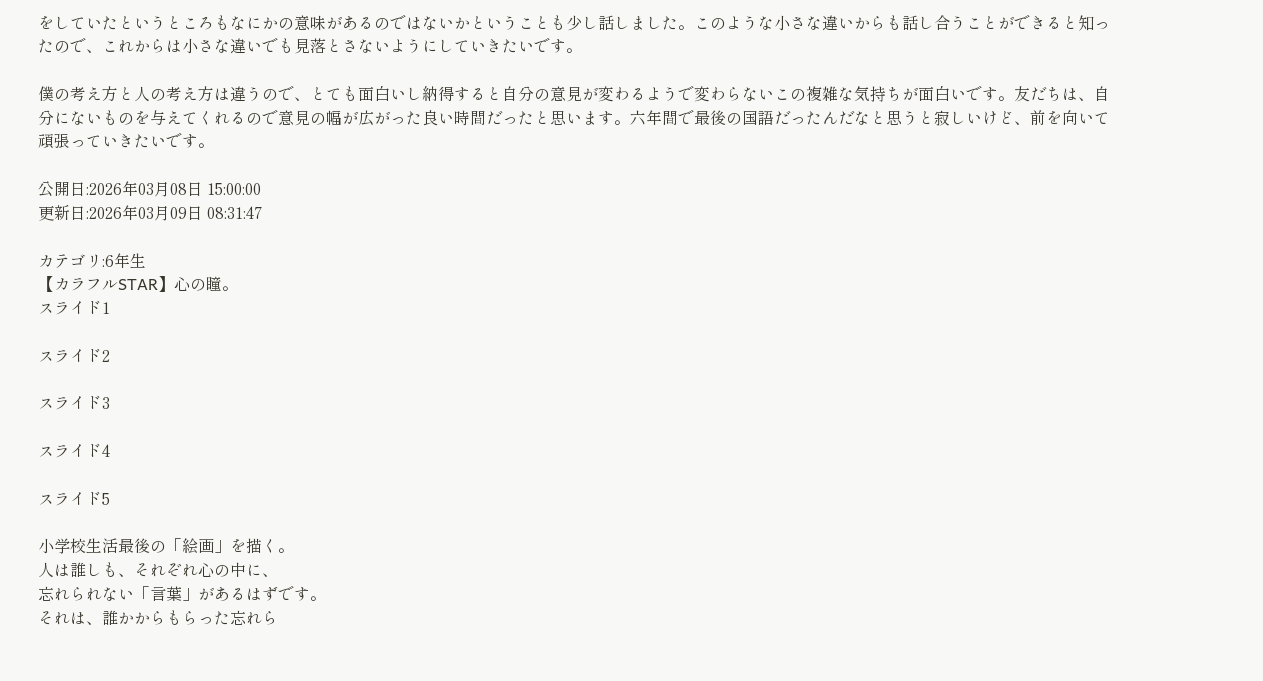をしていたというところもなにかの意味があるのではないかということも少し話しました。このような小さな違いからも話し合うことができると知ったので、これからは小さな違いでも見落とさないようにしていきたいです。

僕の考え方と人の考え方は違うので、とても面白いし納得すると自分の意見が変わるようで変わらないこの複雑な気持ちが面白いです。友だちは、自分にないものを与えてくれるので意見の幅が広がった良い時間だったと思います。六年間で最後の国語だったんだなと思うと寂しいけど、前を向いて頑張っていきたいです。

公開日:2026年03月08日 15:00:00
更新日:2026年03月09日 08:31:47

カテゴリ:6年生
【カラフルSTAR】心の瞳。
スライド1

スライド2

スライド3

スライド4

スライド5

小学校生活最後の「絵画」を描く。
人は誰しも、それぞれ心の中に、
忘れられない「言葉」があるはずです。
それは、誰かからもらった忘れら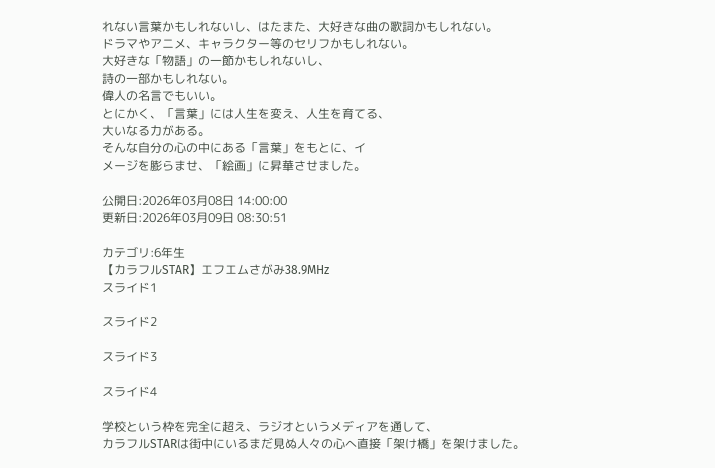れない言葉かもしれないし、はたまた、大好きな曲の歌詞かもしれない。
ドラマやアニメ、キャラクター等のセリフかもしれない。
大好きな「物語」の一節かもしれないし、
詩の一部かもしれない。
偉人の名言でもいい。
とにかく、「言葉」には人生を変え、人生を育てる、
大いなる力がある。
そんな自分の心の中にある「言葉」をもとに、イ
メージを膨らませ、「絵画」に昇華させました。

公開日:2026年03月08日 14:00:00
更新日:2026年03月09日 08:30:51

カテゴリ:6年生
【カラフルSTAR】エフエムさがみ38.9MHz
スライド1

スライド2

スライド3

スライド4

学校という枠を完全に超え、ラジオというメディアを通して、
カラフルSTARは街中にいるまだ見ぬ人々の心へ直接「架け橋」を架けました。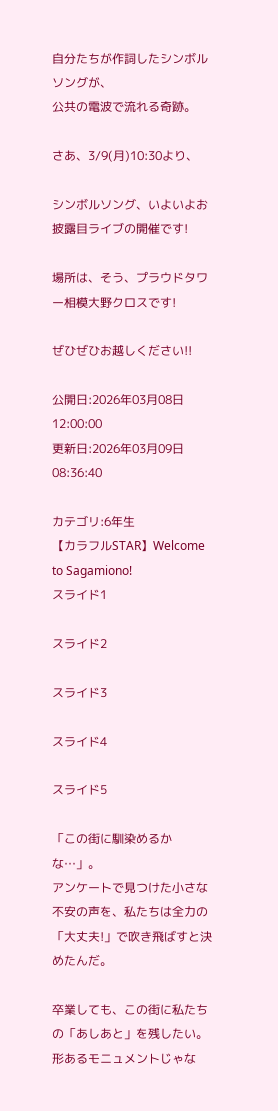自分たちが作詞したシンボルソングが、
公共の電波で流れる奇跡。

さあ、3/9(月)10:30より、

シンボルソング、いよいよお披露目ライブの開催です!

場所は、そう、プラウドタワー相模大野クロスです!

ぜひぜひお越しください!!

公開日:2026年03月08日 12:00:00
更新日:2026年03月09日 08:36:40

カテゴリ:6年生
【カラフルSTAR】Welcome to Sagamiono!
スライド1

スライド2

スライド3

スライド4

スライド5

「この街に馴染めるかな…」。
アンケートで見つけた小さな不安の声を、私たちは全力の「大丈夫!」で吹き飛ばすと決めたんだ。

卒業しても、この街に私たちの「あしあと」を残したい。
形あるモニュメントじゃな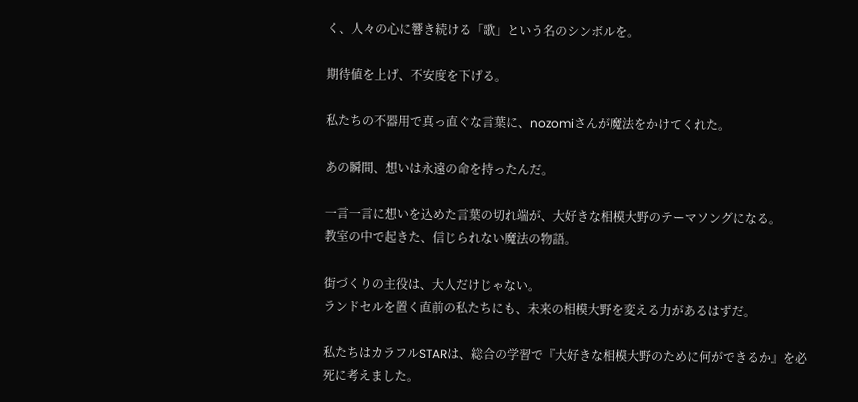く、人々の心に響き続ける「歌」という名のシンボルを。

期待値を上げ、不安度を下げる。

私たちの不器用で真っ直ぐな言葉に、nozomiさんが魔法をかけてくれた。

あの瞬間、想いは永遠の命を持ったんだ。

一言一言に想いを込めた言葉の切れ端が、大好きな相模大野のテーマソングになる。
教室の中で起きた、信じられない魔法の物語。

街づくりの主役は、大人だけじゃない。
ランドセルを置く直前の私たちにも、未来の相模大野を変える力があるはずだ。

私たちはカラフルSTARは、総合の学習で『大好きな相模大野のために何ができるか』を必死に考えました。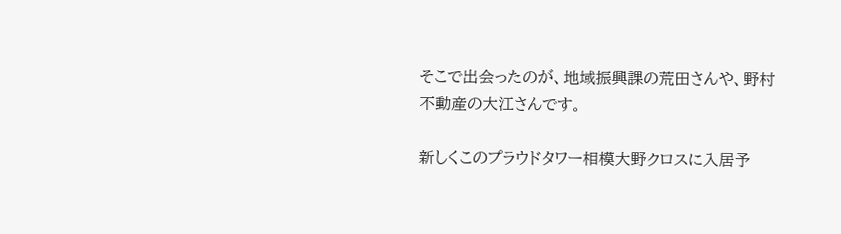そこで出会ったのが、地域振興課の荒田さんや、野村不動産の大江さんです。

新しくこのプラウドタワー相模大野クロスに入居予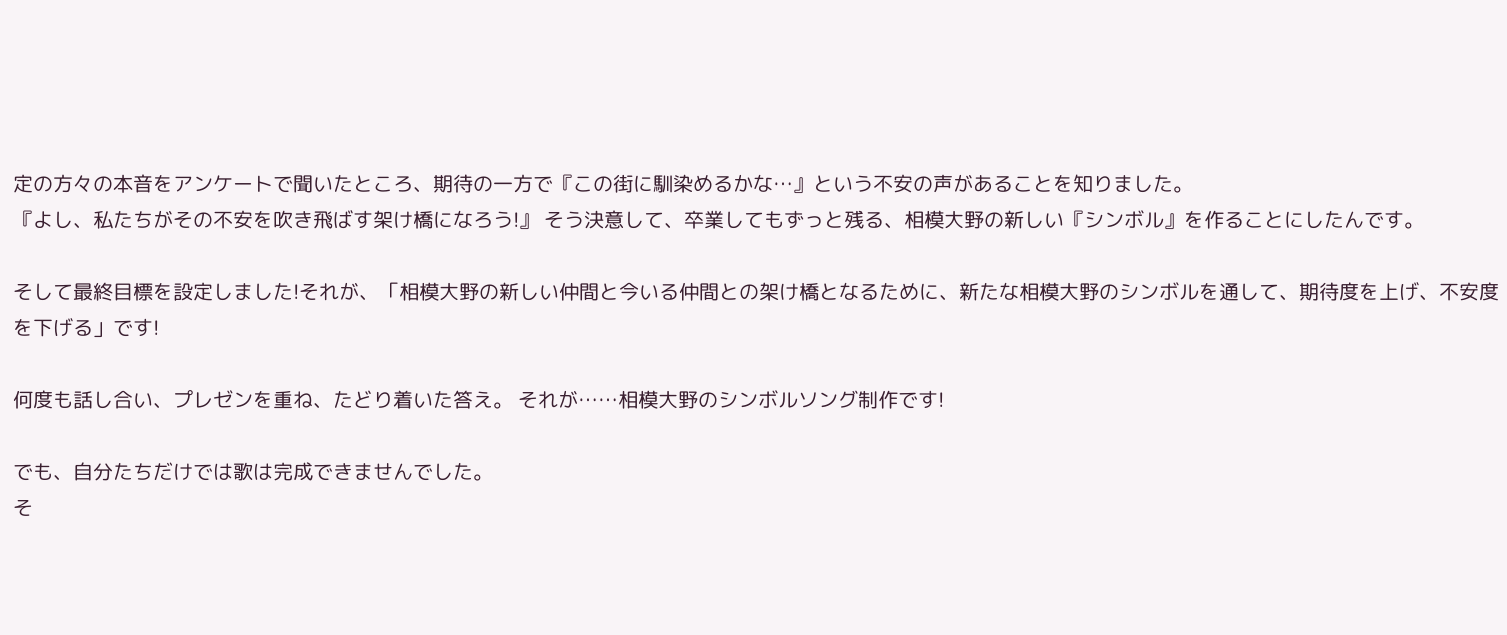定の方々の本音をアンケートで聞いたところ、期待の一方で『この街に馴染めるかな…』という不安の声があることを知りました。
『よし、私たちがその不安を吹き飛ばす架け橋になろう!』 そう決意して、卒業してもずっと残る、相模大野の新しい『シンボル』を作ることにしたんです。

そして最終目標を設定しました!それが、「相模大野の新しい仲間と今いる仲間との架け橋となるために、新たな相模大野のシンボルを通して、期待度を上げ、不安度を下げる」です!

何度も話し合い、プレゼンを重ね、たどり着いた答え。 それが……相模大野のシンボルソング制作です!

でも、自分たちだけでは歌は完成できませんでした。
そ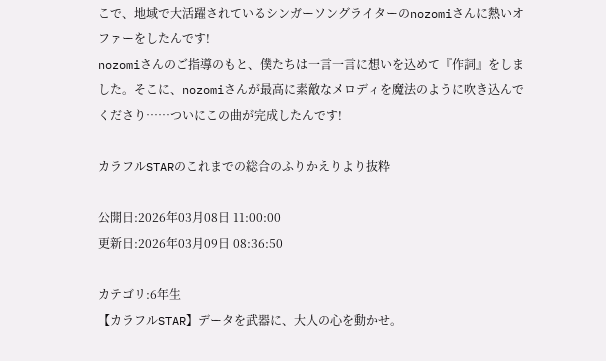こで、地域で大活躍されているシンガーソングライターのnozomiさんに熱いオファーをしたんです!
nozomiさんのご指導のもと、僕たちは一言一言に想いを込めて『作詞』をしました。そこに、nozomiさんが最高に素敵なメロディを魔法のように吹き込んでくださり……ついにこの曲が完成したんです!

カラフルSTARのこれまでの総合のふりかえりより抜粋

公開日:2026年03月08日 11:00:00
更新日:2026年03月09日 08:36:50

カテゴリ:6年生
【カラフルSTAR】データを武器に、大人の心を動かせ。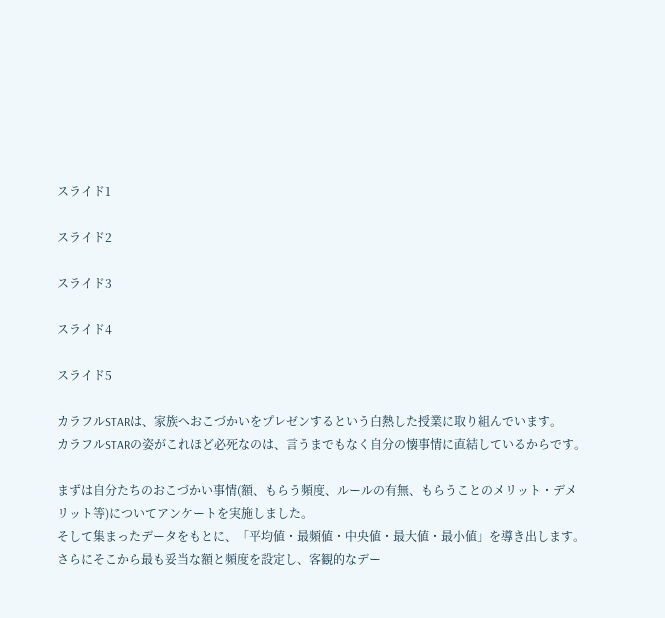スライド1

スライド2

スライド3

スライド4

スライド5

カラフルSTARは、家族へおこづかいをプレゼンするという白熱した授業に取り組んでいます。
カラフルSTARの姿がこれほど必死なのは、言うまでもなく自分の懐事情に直結しているからです。

まずは自分たちのおこづかい事情(額、もらう頻度、ルールの有無、もらうことのメリット・デメリット等)についてアンケートを実施しました。
そして集まったデータをもとに、「平均値・最頻値・中央値・最大値・最小値」を導き出します。
さらにそこから最も妥当な額と頻度を設定し、客観的なデー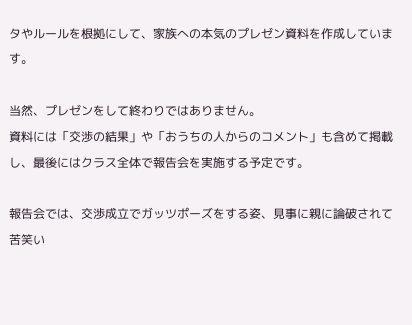タやルールを根拠にして、家族への本気のプレゼン資料を作成しています。

当然、プレゼンをして終わりではありません。
資料には「交渉の結果」や「おうちの人からのコメント」も含めて掲載し、最後にはクラス全体で報告会を実施する予定です。

報告会では、交渉成立でガッツポーズをする姿、見事に親に論破されて苦笑い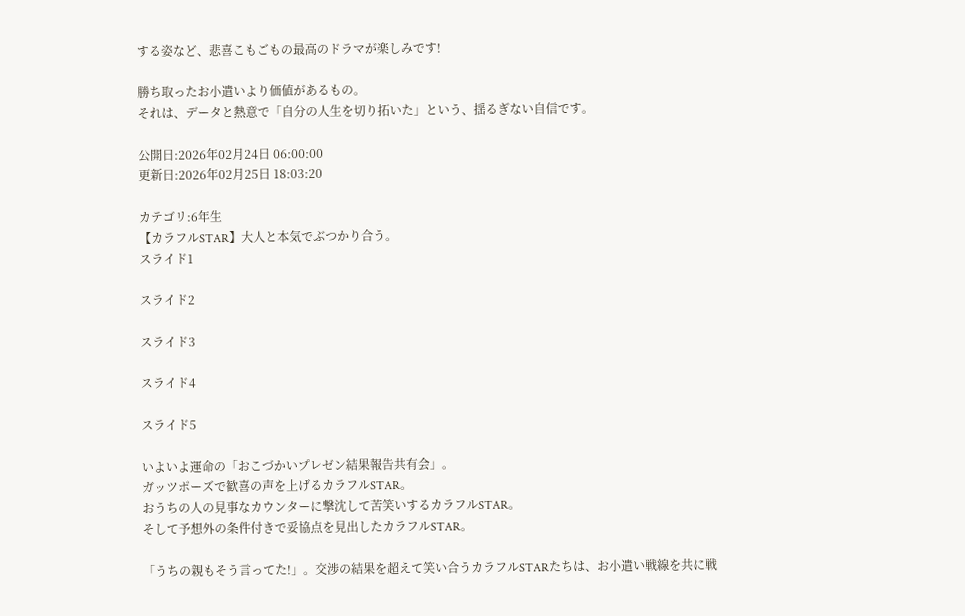する姿など、悲喜こもごもの最高のドラマが楽しみです!

勝ち取ったお小遣いより価値があるもの。
それは、データと熱意で「自分の人生を切り拓いた」という、揺るぎない自信です。

公開日:2026年02月24日 06:00:00
更新日:2026年02月25日 18:03:20

カテゴリ:6年生
【カラフルSTAR】大人と本気でぶつかり合う。
スライド1

スライド2

スライド3

スライド4

スライド5

いよいよ運命の「おこづかいプレゼン結果報告共有会」。
ガッツポーズで歓喜の声を上げるカラフルSTAR。
おうちの人の見事なカウンターに撃沈して苦笑いするカラフルSTAR。
そして予想外の条件付きで妥協点を見出したカラフルSTAR。

「うちの親もそう言ってた!」。交渉の結果を超えて笑い合うカラフルSTARたちは、お小遣い戦線を共に戦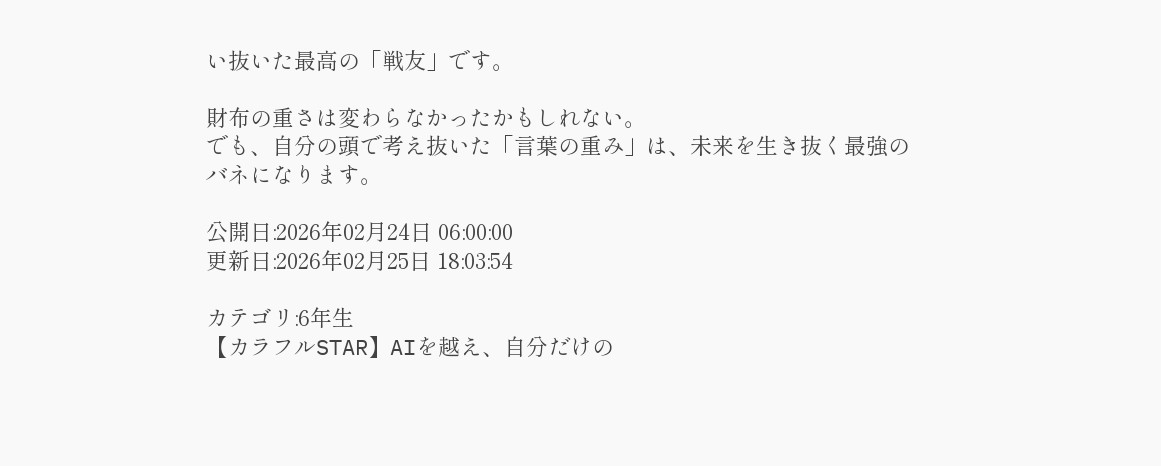い抜いた最高の「戦友」です。

財布の重さは変わらなかったかもしれない。
でも、自分の頭で考え抜いた「言葉の重み」は、未来を生き抜く最強のバネになります。

公開日:2026年02月24日 06:00:00
更新日:2026年02月25日 18:03:54

カテゴリ:6年生
【カラフルSTAR】AIを越え、自分だけの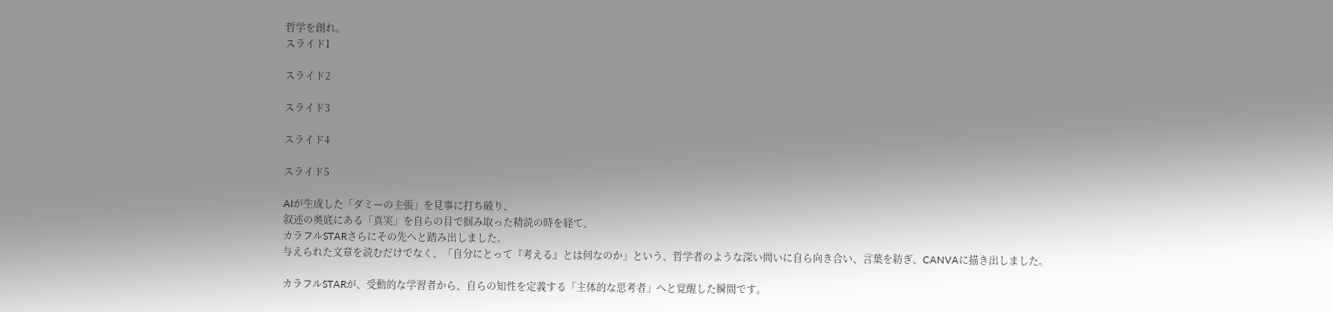哲学を創れ。
スライド1

スライド2

スライド3

スライド4

スライド5

AIが生成した「ダミーの主張」を見事に打ち破り、
叙述の奥底にある「真実」を自らの目で掴み取った精読の時を経て、
カラフルSTARさらにその先へと踏み出しました。
与えられた文章を読むだけでなく、「自分にとって『考える』とは何なのか」という、哲学者のような深い問いに自ら向き合い、言葉を紡ぎ、CANVAに描き出しました。

カラフルSTARが、受動的な学習者から、自らの知性を定義する「主体的な思考者」へと覚醒した瞬間です。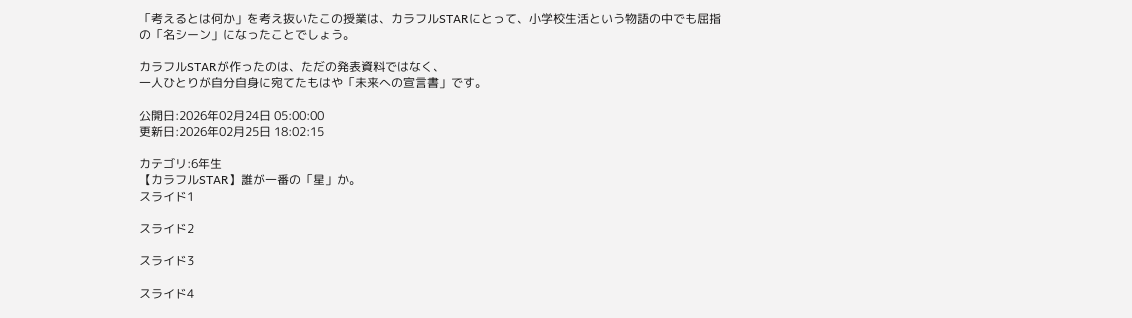「考えるとは何か」を考え抜いたこの授業は、カラフルSTARにとって、小学校生活という物語の中でも屈指の「名シーン」になったことでしょう。

カラフルSTARが作ったのは、ただの発表資料ではなく、
一人ひとりが自分自身に宛てたもはや「未来への宣言書」です。

公開日:2026年02月24日 05:00:00
更新日:2026年02月25日 18:02:15

カテゴリ:6年生
【カラフルSTAR】誰が一番の「星」か。
スライド1

スライド2

スライド3

スライド4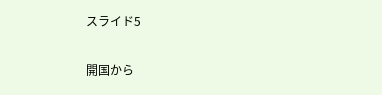スライド5

開国から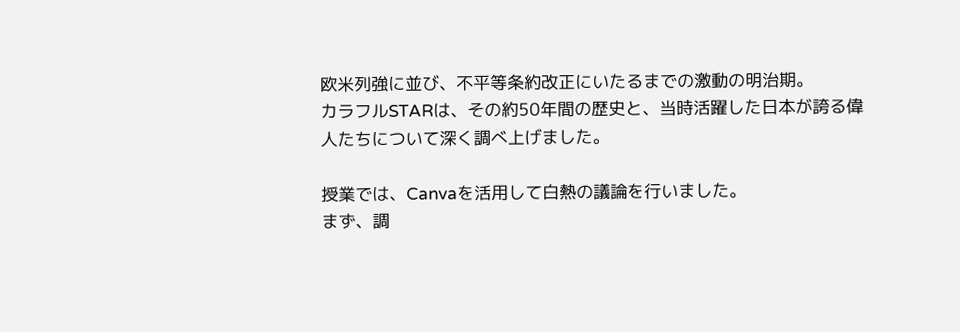欧米列強に並び、不平等条約改正にいたるまでの激動の明治期。
カラフルSTARは、その約50年間の歴史と、当時活躍した日本が誇る偉人たちについて深く調べ上げました。

授業では、Canvaを活用して白熱の議論を行いました。
まず、調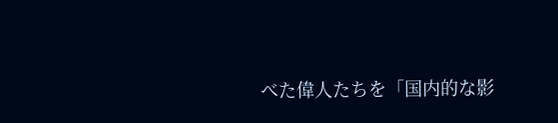べた偉人たちを「国内的な影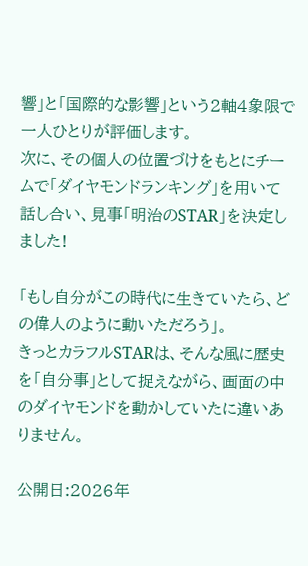響」と「国際的な影響」という2軸4象限で一人ひとりが評価します。
次に、その個人の位置づけをもとにチームで「ダイヤモンドランキング」を用いて話し合い、見事「明治のSTAR」を決定しました!

「もし自分がこの時代に生きていたら、どの偉人のように動いただろう」。
きっとカラフルSTARは、そんな風に歴史を「自分事」として捉えながら、画面の中のダイヤモンドを動かしていたに違いありません。

公開日:2026年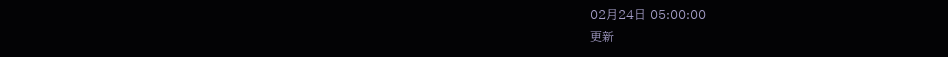02月24日 05:00:00
更新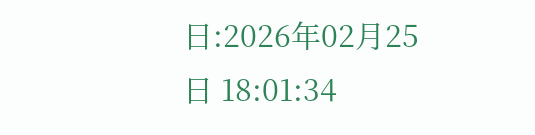日:2026年02月25日 18:01:34